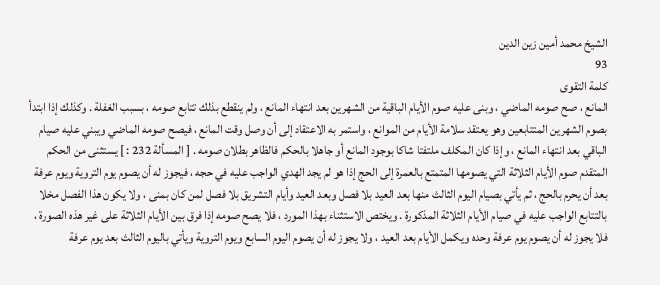الشيخ محمد أمين زين الدين
93
كلمة التقوى
المانع ، صح صومه الماضي ، وبنى عليه صوم الأيام الباقية من الشهرين بعد انتهاء المانع ، ولم ينقطع بذلك تتابع صومه ، بسبب الغفلة . وكذلك إذا ابتدأ بصوم الشهرين المتتابعين وهو يعتقد سلامة الأيام من الموانع ، واستمر به الاعتقاد إلى أن وصل وقت المانع ، فيصح صومه الماضي ويبني عليه صيام الباقي بعد انتهاء المانع ، وإذا كان المكلف ملتفتا شاكا بوجود المانع أو جاهلا بالحكم فالظاهر بطلان صومه . [ المسألة 232 : ] يستثنى من الحكم المتقدم صوم الأيام الثلاثة التي يصومها المتمتع بالعمرة إلى الحج إذا هو لم يجد الهدي الواجب عليه في حجه ، فيجوز له أن يصوم يوم التروية ويوم عرفة بعد أن يحرم بالحج ، ثم يأتي بصيام اليوم الثالث منها بعد العيد بلا فصل وبعد العيد وأيام التشريق بلا فصل لمن كان بمنى ، ولا يكون هذا الفصل مخلا بالتتابع الواجب عليه في صيام الأيام الثلاثة المذكورة . ويختص الاستثناء بهذا المورد ، فلا يصح صومه إذا فرق بين الأيام الثلاثة على غير هذه الصورة ، فلا يجوز له أن يصوم يوم عرفة وحده ويكمل الأيام بعد العيد ، ولا يجوز له أن يصوم اليوم السابع ويوم التروية ويأتي باليوم الثالث بعد يوم عرفة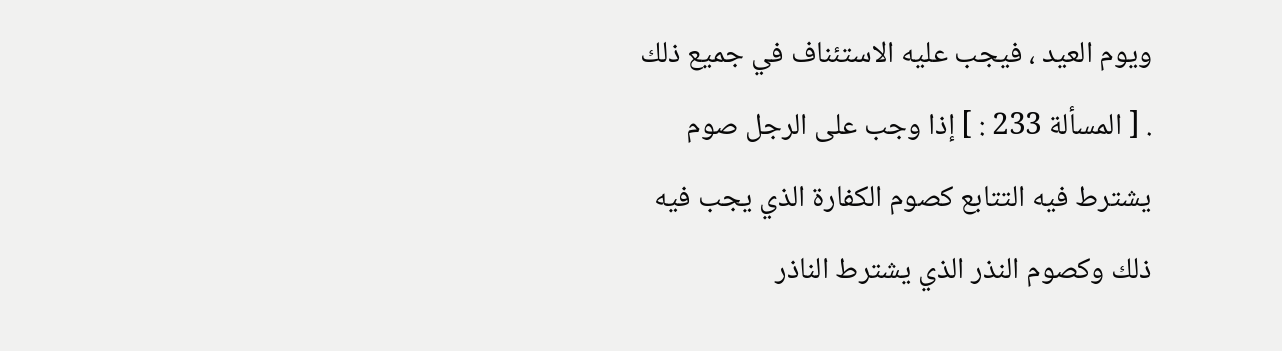ويوم العيد ، فيجب عليه الاستئناف في جميع ذلك . [ المسألة 233 : ] إذا وجب على الرجل صوم يشترط فيه التتابع كصوم الكفارة الذي يجب فيه ذلك وكصوم النذر الذي يشترط الناذر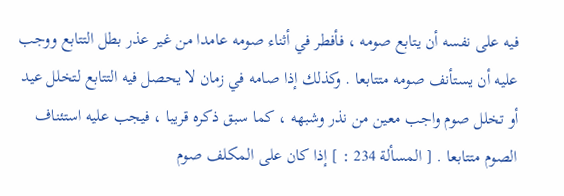فيه على نفسه أن يتابع صومه ، فأفطر في أثناء صومه عامدا من غير عذر بطل التتابع ووجب عليه أن يستأنف صومه متتابعا . وكذلك إذا صامه في زمان لا يحصل فيه التتابع لتخلل عيد أو تخلل صوم واجب معين من نذر وشبهه ، كما سبق ذكره قريبا ، فيجب عليه استئناف الصوم متتابعا . [ المسألة 234 : ] إذا كان على المكلف صوم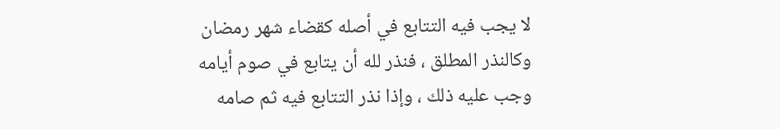لا يجب فيه التتابع في أصله كقضاء شهر رمضان وكالنذر المطلق ، فنذر لله أن يتابع في صوم أيامه وجب عليه ذلك ، وإذا نذر التتابع فيه ثم صامه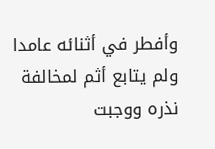وأفطر في أثنائه عامدا ولم يتابع أثم لمخالفة نذره ووجبت